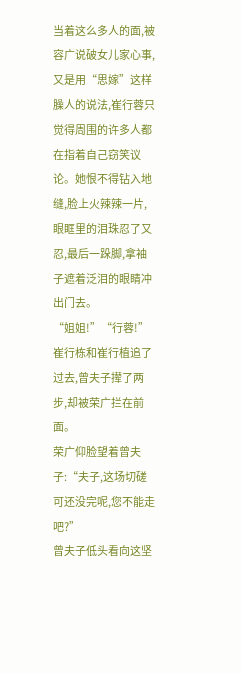当着这么多人的面,被容广说破女儿家心事,又是用“思嫁”这样臊人的说法,崔行蓉只觉得周围的许多人都在指着自己窃笑议论。她恨不得钻入地缝,脸上火辣辣一片,眼眶里的泪珠忍了又忍,最后一跺脚,拿袖子遮着泛泪的眼睛冲出门去。
“姐姐!”“行蓉!”
崔行栋和崔行植追了过去,曾夫子撵了两步,却被荣广拦在前面。
荣广仰脸望着曾夫子:“夫子,这场切磋可还没完呢,您不能走吧?”
曾夫子低头看向这坚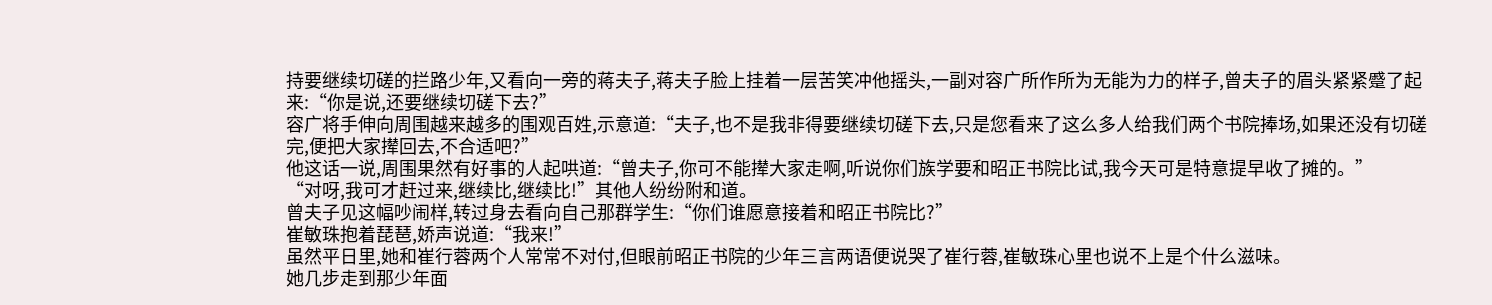持要继续切磋的拦路少年,又看向一旁的蒋夫子,蒋夫子脸上挂着一层苦笑冲他摇头,一副对容广所作所为无能为力的样子,曾夫子的眉头紧紧蹙了起来:“你是说,还要继续切磋下去?”
容广将手伸向周围越来越多的围观百姓,示意道:“夫子,也不是我非得要继续切磋下去,只是您看来了这么多人给我们两个书院捧场,如果还没有切磋完,便把大家撵回去,不合适吧?”
他这话一说,周围果然有好事的人起哄道:“曾夫子,你可不能撵大家走啊,听说你们族学要和昭正书院比试,我今天可是特意提早收了摊的。”
“对呀,我可才赶过来,继续比,继续比!”其他人纷纷附和道。
曾夫子见这幅吵闹样,转过身去看向自己那群学生:“你们谁愿意接着和昭正书院比?”
崔敏珠抱着琵琶,娇声说道:“我来!”
虽然平日里,她和崔行蓉两个人常常不对付,但眼前昭正书院的少年三言两语便说哭了崔行蓉,崔敏珠心里也说不上是个什么滋味。
她几步走到那少年面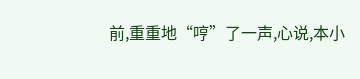前,重重地“哼”了一声,心说,本小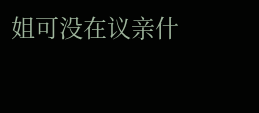姐可没在议亲什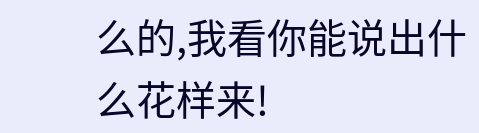么的,我看你能说出什么花样来!